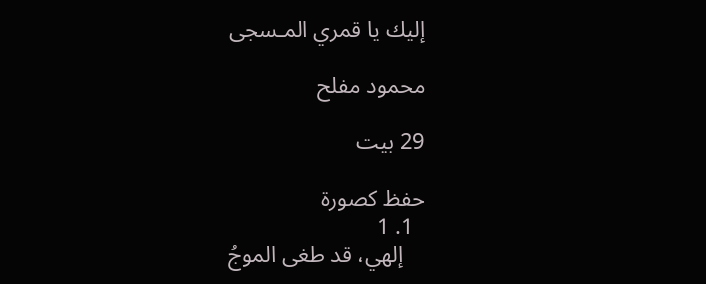إليك يا قمري المـسجى

محمود مفلح

29 بيت

حفظ كصورة
  1. 1
    إلهي، قد طغى الموجُ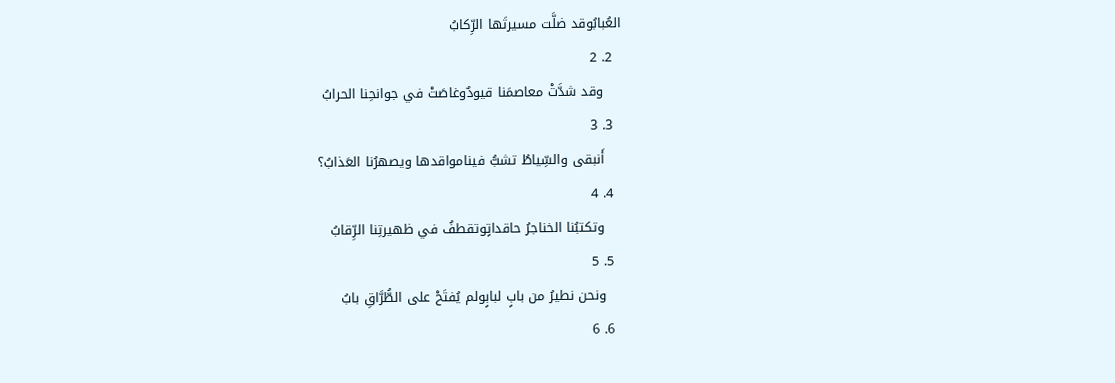العُبابُوقد ضلَّت مسيرتَها الرِّكابُ
  2. 2
    وقد شدَّتْ معاصمَنا قيودٌوغاصَتْ في جوانحِنا الحرابُ
  3. 3
    أَنبقى والسِّياطُ تشبُّ فينامواقدها ويصهرُنا العَذابُ؟
  4. 4
    وتكتبُنا الخناجرُ حاقداتٍوتقطفُ في ظهيرتِنا الرِّقابُ
  5. 5
    ونحن نطيرُ من بابٍ لبابٍولم يُفتَحْ على الطُّرَّاقِ بابُ
  6. 6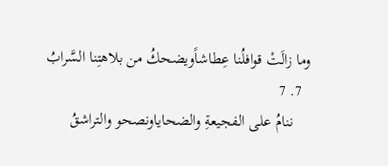وما زالَتْ قوافلُنا عِطاشاًويضحكُ من بلاهتِنا السَّرابُ
  7. 7
    ننامُ على الفجيعةِ والضحاياونصحو والتراشقُ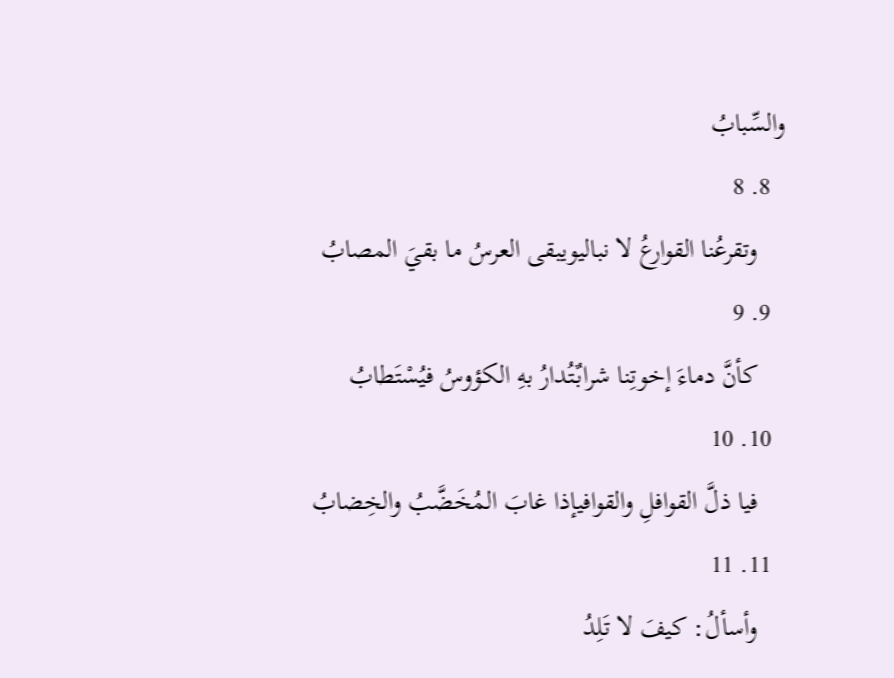والسِّبابُ
  8. 8
    وتقرعُنا القوارعُ لا نباليويبقى العرسُ ما بقيَ المصابُ
  9. 9
    كأنَّ دماءَ إخوتِنا شرابٌتُدارُ بهِ الكؤوسُ فيُسْتَطابُ
  10. 10
    فيا ذلَّ القوافلِ والقوافيإذا غابَ المُخَضَّبُ والخِضابُ
  11. 11
    وأسألُ: كيفَ لا تَلِدُ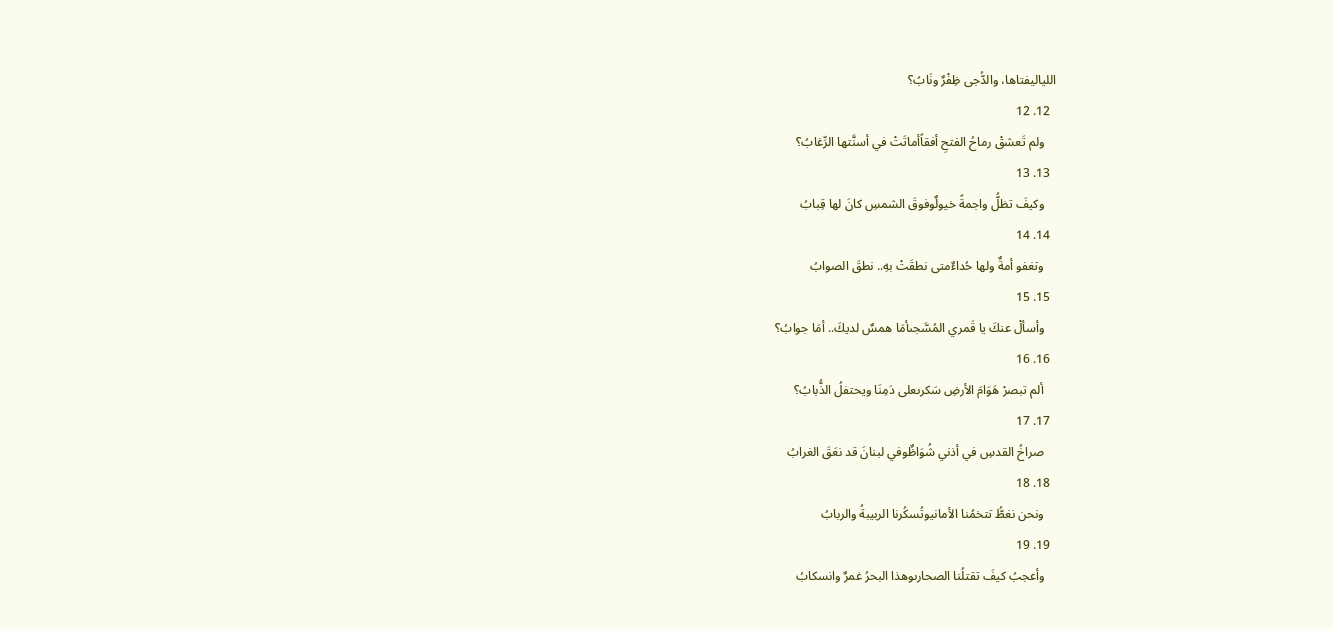اللياليفتاها، والدُّجى ظِفْرٌ ونَابُ؟
  12. 12
    ولم تَعشقْ رماحُ الفتحِ أفقاًأماتَتْ في أسنَّتها الرِّغابُ؟
  13. 13
    وكيفَ تظلُّ واجمةً خيولٌوفوقَ الشمسِ كانَ لها قِبابُ
  14. 14
    وتغفو أمةٌ ولها حُداءٌمتى نطقَتْ بهِ.. نطقَ الصوابُ
  15. 15
    وأسألْ عنكَ يا قَمري المُسَّجىأمَا همسٌ لديكَ.. أمَا جوابُ؟
  16. 16
    ألم تبصرْ هَوَامَ الأرضِ سَكرىعلى دَمِنَا ويحتفلُ الذُّبابُ؟
  17. 17
    صراخُ القدسِ في أذني شُوَاظٌوفي لبنانَ قد نعَقَ الغرابُ
  18. 18
    ونحن نغطُّ تتخمُنا الأمانيوتُسكُرنا الربيبةُ والربابُ
  19. 19
    وأعجبُ كيفَ تقتلُنا الصحارىوهذا البحرُ غمرٌ وانسكابُ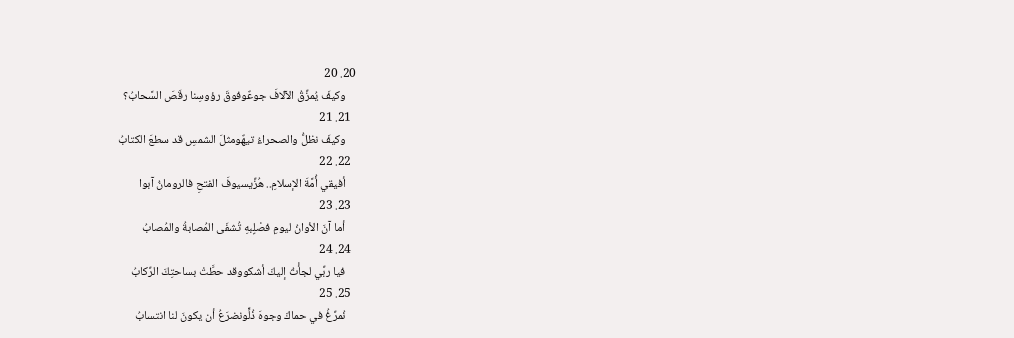20. 20
    وكيفَ يُمزِّقُ الآلافَ جوعٌوفوقَ رؤوسِنا رقَصَ السَّحابُ؟
  21. 21
    وكيفَ نظلُّ والصحراءُ تيهٌومثلَ الشمسِ قد سطعَ الكتابُ
  22. 22
    أفيقي أُمَّةَ الإسلامِ.. هُزِّيسيوفَ الفتحِ فالرومانُ آبوا
  23. 23
    أما آنَ الأوانُ ليومِ فصْلٍبهِ تُشفَى المُصابةُ والمُصابُ
  24. 24
    فيا ربِّي لجأْتُ إليكَ أشكووقد حطَّتْ بساحتِكَ الرِّكابُ
  25. 25
    نُمرِّغُ في حماكَ وجوهَ ذُلٍّونضرَعُ أن يكونَ لنا انتسابُ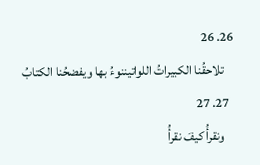26. 26
    تلاحقُنا الكبيراتُ اللواتيننوءُ بها ويفضحُنا الكتابُ
  27. 27
    ونقرأُ كيفَ نقرأُ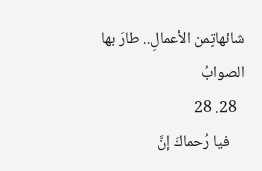شائهاتٍمن الأعمالِ.. طارَ بها الصوابُ
  28. 28
    فيا رُحماكَ إنَّ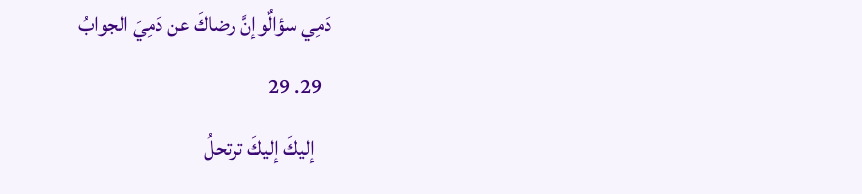دَمِي سؤالٌوإنَّ رضاكَ عن دَمِيَ الجوابُ
  29. 29
    إليكَ إليكَ ترتحلُ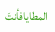المطايافأنتَ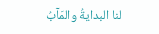لنا البدايةُ والمَآبُ